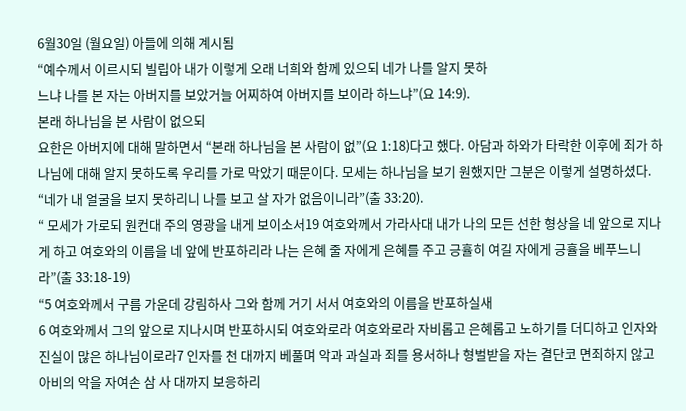6월30일 (월요일) 아들에 의해 계시됨
“예수께서 이르시되 빌립아 내가 이렇게 오래 너희와 함께 있으되 네가 나를 알지 못하
느냐 나를 본 자는 아버지를 보았거늘 어찌하여 아버지를 보이라 하느냐”(요 14:9).
본래 하나님을 본 사람이 없으되
요한은 아버지에 대해 말하면서 “본래 하나님을 본 사람이 없”(요 1:18)다고 했다. 아담과 하와가 타락한 이후에 죄가 하나님에 대해 알지 못하도록 우리를 가로 막았기 때문이다. 모세는 하나님을 보기 원했지만 그분은 이렇게 설명하셨다. “네가 내 얼굴을 보지 못하리니 나를 보고 살 자가 없음이니라”(출 33:20).
“ 모세가 가로되 원컨대 주의 영광을 내게 보이소서19 여호와께서 가라사대 내가 나의 모든 선한 형상을 네 앞으로 지나게 하고 여호와의 이름을 네 앞에 반포하리라 나는 은혜 줄 자에게 은혜를 주고 긍휼히 여길 자에게 긍휼을 베푸느니라”(출 33:18-19)
“5 여호와께서 구름 가운데 강림하사 그와 함께 거기 서서 여호와의 이름을 반포하실새
6 여호와께서 그의 앞으로 지나시며 반포하시되 여호와로라 여호와로라 자비롭고 은혜롭고 노하기를 더디하고 인자와 진실이 많은 하나님이로라7 인자를 천 대까지 베풀며 악과 과실과 죄를 용서하나 형벌받을 자는 결단코 면죄하지 않고 아비의 악을 자여손 삼 사 대까지 보응하리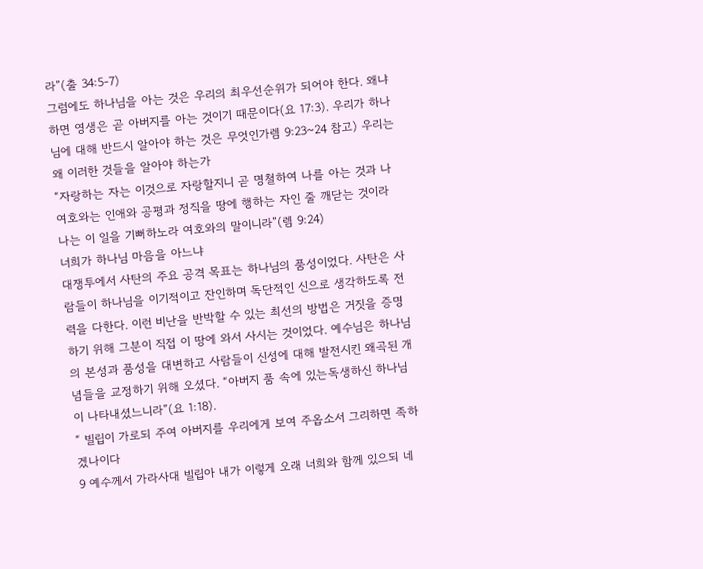라”(출 34:5-7)
그럼에도 하나님을 아는 것은 우리의 최우선순위가 되어야 한다. 왜냐하면 영생은 곧 아버지를 아는 것이기 때문이다(요 17:3). 우리가 하나님에 대해 반드시 알아야 하는 것은 무엇인가렘 9:23~24 참고) 우리는 왜 이러한 것들을 알아야 하는가
“자랑하는 자는 이것으로 자랑할지니 곧 명철하여 나를 아는 것과 나 여호와는 인애와 공평과 정직을 땅에 행하는 자인 줄 깨닫는 것이라 나는 이 일을 기뻐하노라 여호와의 말이니라”(렘 9:24)
너희가 하나님 마음을 아느냐
대쟁투에서 사탄의 주요 공격 목표는 하나님의 품성이었다. 사탄은 사람들이 하나님을 이기적이고 잔인하며 독단적인 신으로 생각하도록 전력을 다한다. 이런 비난을 반박할 수 있는 최선의 방법은 거짓을 증명하기 위해 그분이 직접 이 땅에 와서 사시는 것이었다. 예수님은 하나님의 본성과 품성을 대변하고 사람들이 신성에 대해 발전시킨 왜곡된 개념들을 교정하기 위해 오셨다. “아버지 품 속에 있는독생하신 하나님이 나타내셨느니라”(요 1:18).
“ 빌립이 가로되 주여 아버지를 우리에게 보여 주옵소서 그리하면 족하겠나이다
9 예수께서 가라사대 빌립아 내가 이렇게 오래 너희와 함께 있으되 네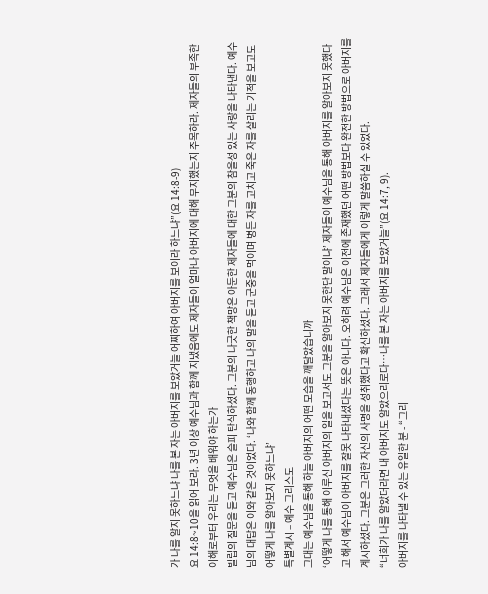가 나를 알지 못하느냐 나를 본 자는 아버지를 보았거늘 어찌하여 아버지를 보이라 하느냐”(요 14:8-9)
요 14:8~10을 읽어 보라. 3년 이상 예수님과 함께 지냈음에도 제자들이 얼마나 아버지에 대해 무지했는지 주목하라. 제자들의 부족한 이해로부터 우리는 무엇을 배워야 하는가
빌립의 질문을 듣고 예수님은 슬피 탄식하셨다. 그분의 나긋한 책망은 아둔한 제자들에 대한 그분의 참을성 있는 사랑을 나타낸다. 예수님의 대답은 이와 같은 것이었다. ‘나와 함께 동행하고 나의 말을 듣고 군중을 먹이며 병든 자를 고치고 죽은 자를 살리는 기적을 보고도 어떻게 나를 알아보지 못하느냐’
특별계시 – 예수 그리스도
그대는 예수님을 통해 하늘 아버지의 어떤 모습을 깨달았습니까
‘어떻게 나를 통해 이루신 아버지의 일을 보고서도 그분을 알아보지 못한단 말이냐’ 제자들이 예수님을 통해 아버지를 알아보지 못했다고 해서 예수님이 아버지를 잘못 나타내셨다는 뜻은 아니다. 오히려 예수님은 이전에 존재했던 어떤 방법보다 완전한 방법으로 아버지를 계시하셨다. 그분은 그러한 자신의 사명을 성취했다고 확신하셨다. 그래서 제자들에게 이렇게 말씀하실 수 있었다.
“너희가 나를 알았더라면 내 아버지도 알았으리로다…나를 본 자는 아버지를 보았거늘”(요 14:7, 9).
아버지를 나타낼 수 있는 유일한 분 - “그리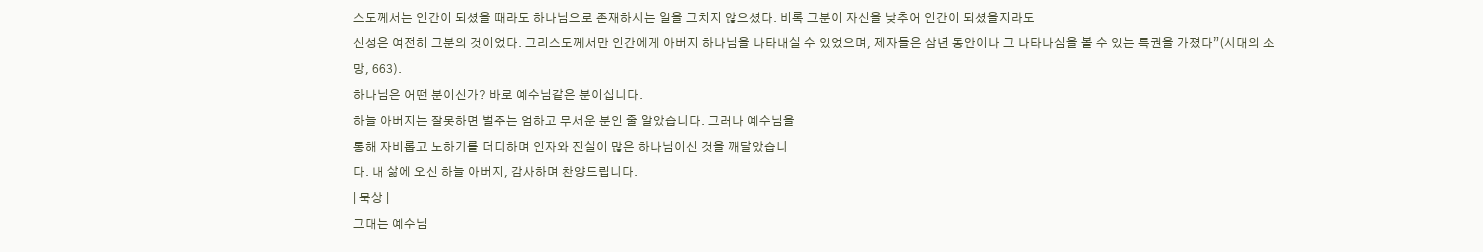스도께서는 인간이 되셨을 때라도 하나님으로 존재하시는 일을 그치지 않으셨다. 비록 그분이 자신을 낮추어 인간이 되셨을지라도
신성은 여전히 그분의 것이었다. 그리스도께서만 인간에게 아버지 하나님을 나타내실 수 있었으며, 제자들은 삼년 동안이나 그 나타나심을 볼 수 있는 특권을 가졌다”(시대의 소
망, 663).
하나님은 어떤 분이신가? 바로 예수님같은 분이십니다.
하늘 아버지는 잘못하면 벌주는 엄하고 무서운 분인 줄 알았습니다. 그러나 예수님을
통해 자비롭고 노하기를 더디하며 인자와 진실이 많은 하나님이신 것을 깨달았습니
다. 내 삶에 오신 하늘 아버지, 감사하며 찬양드립니다.
| 묵상 |
그대는 예수님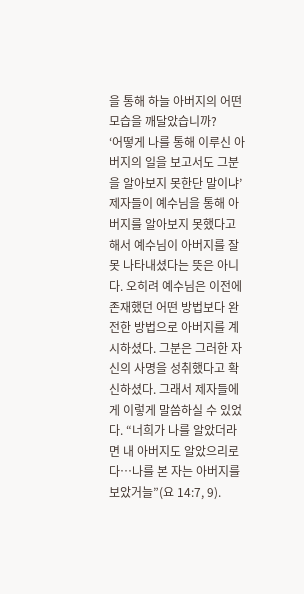을 통해 하늘 아버지의 어떤 모습을 깨달았습니까?
‘어떻게 나를 통해 이루신 아버지의 일을 보고서도 그분을 알아보지 못한단 말이냐’ 제자들이 예수님을 통해 아버지를 알아보지 못했다고 해서 예수님이 아버지를 잘못 나타내셨다는 뜻은 아니다. 오히려 예수님은 이전에 존재했던 어떤 방법보다 완전한 방법으로 아버지를 계시하셨다. 그분은 그러한 자신의 사명을 성취했다고 확신하셨다. 그래서 제자들에게 이렇게 말씀하실 수 있었다. “너희가 나를 알았더라면 내 아버지도 알았으리로다…나를 본 자는 아버지를 보았거늘”(요 14:7, 9).